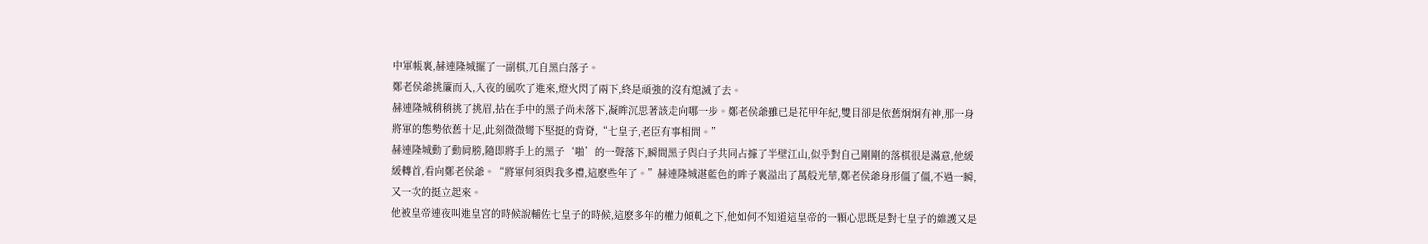中軍帳裏,赫連隆城擺了一副棋,兀自黑白落子。
鄭老侯爺挑簾而入,入夜的風吹了進來,燈火閃了兩下,終是頑強的沒有熄滅了去。
赫連隆城稍稍挑了挑眉,拈在手中的黑子尚未落下,凝眸沉思著該走向哪一步。鄭老侯爺雖已是花甲年紀,雙目卻是依舊炯炯有神,那一身將軍的態勢依舊十足,此刻微微彎下堅挺的背脊,“七皇子,老臣有事相問。”
赫連隆城動了動肩膀,隨即將手上的黑子‘啪’的一聲落下,瞬間黑子與白子共同占據了半壁江山,似乎對自己剛剛的落棋很是滿意,他緩緩轉首,看向鄭老侯爺。“將軍何須與我多禮,這麽些年了。”赫連隆城湛藍色的眸子裏溢出了萬般光華,鄭老侯爺身形僵了僵,不過一瞬,又一次的挺立起來。
他被皇帝連夜叫進皇宮的時候說輔佐七皇子的時候,這麽多年的權力傾軋之下,他如何不知道這皇帝的一顆心思既是對七皇子的維護又是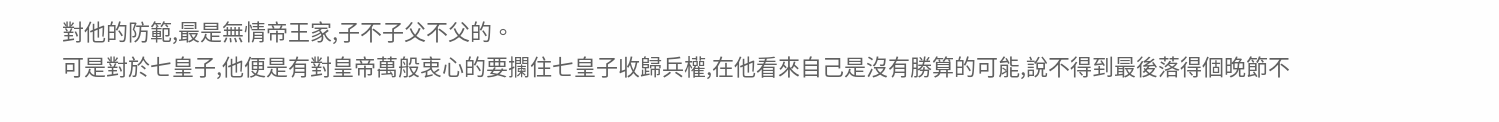對他的防範,最是無情帝王家,子不子父不父的。
可是對於七皇子,他便是有對皇帝萬般衷心的要攔住七皇子收歸兵權,在他看來自己是沒有勝算的可能,說不得到最後落得個晚節不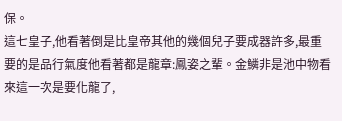保。
這七皇子,他看著倒是比皇帝其他的幾個兒子要成器許多,最重要的是品行氣度他看著都是龍章:鳳姿之輩。金鱗非是池中物看來這一次是要化龍了,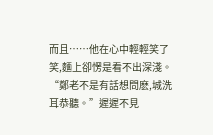而且……他在心中輕輕笑了笑,麵上卻愣是看不出深淺。
“鄭老不是有話想問麽,城洗耳恭聽。”遲遲不見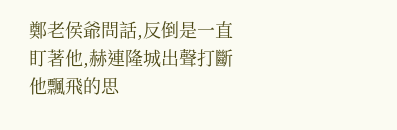鄭老侯爺問話,反倒是一直盯著他,赫連隆城出聲打斷他飄飛的思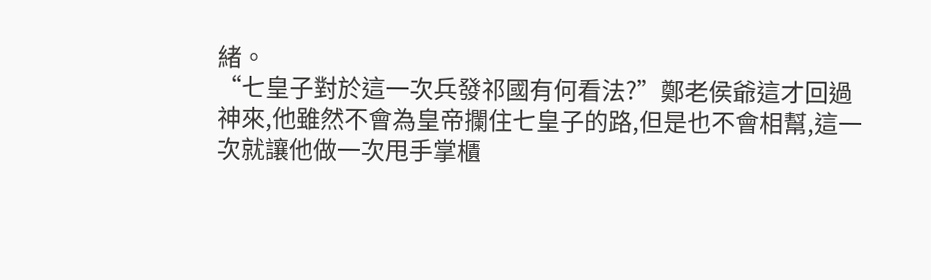緒。
“七皇子對於這一次兵發祁國有何看法?”鄭老侯爺這才回過神來,他雖然不會為皇帝攔住七皇子的路,但是也不會相幫,這一次就讓他做一次甩手掌櫃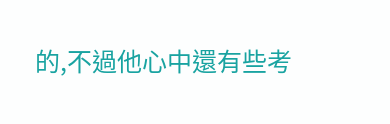的,不過他心中還有些考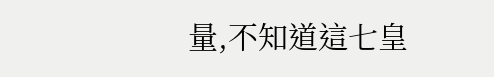量,不知道這七皇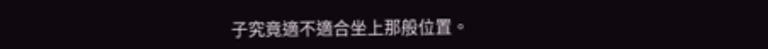子究竟適不適合坐上那般位置。